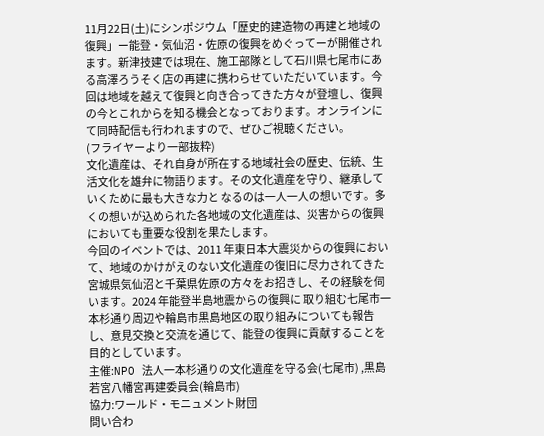11月22日(土)にシンポジウム「歴史的建造物の再建と地域の復興」ー能登・気仙沼・佐原の復興をめぐってーが開催されます。新津技建では現在、施工部隊として石川県七尾市にある高澤ろうそく店の再建に携わらせていただいています。今回は地域を越えて復興と向き合ってきた方々が登壇し、復興の今とこれからを知る機会となっております。オンラインにて同時配信も行われますので、ぜひご視聴ください。
(フライヤーより一部抜粋)
文化遺産は、それ自身が所在する地域社会の歴史、伝統、生活文化を雄弁に物語ります。その文化遺産を守り、継承していくために最も大きな力と なるのは一人一人の想いです。多くの想いが込められた各地域の文化遺産は、災害からの復興においても重要な役割を果たします。
今回のイベントでは、2011 年東日本大震災からの復興において、地域のかけがえのない文化遺産の復旧に尽力されてきた宮城県気仙沼と千葉県佐原の方々をお招きし、その経験を伺います。2024 年能登半島地震からの復興に 取り組む七尾市一本杉通り周辺や輪島市黒島地区の取り組みについても報告し、意見交換と交流を通じて、能登の復興に貢献することを目的としています。
主催:NPO 法人一本杉通りの文化遺産を守る会(七尾市) ,黒島若宮八幡宮再建委員会(輪島市)
協力:ワールド・モニュメント財団
問い合わ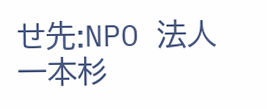せ先:NPO 法人一本杉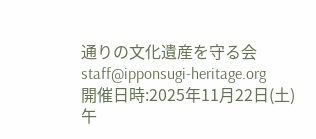通りの文化遺産を守る会 staff@ipponsugi-heritage.org
開催日時:2025年11月22日(土)午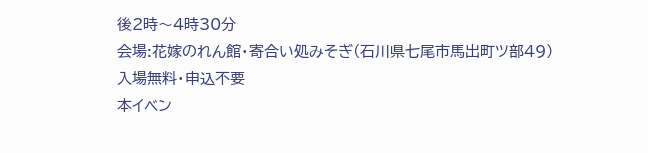後2時〜4時30分
会場:花嫁のれん館・寄合い処みそぎ(石川県七尾市馬出町ツ部49)
入場無料・申込不要
本イベン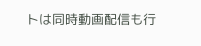トは同時動画配信も行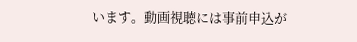います。動画視聴には事前申込が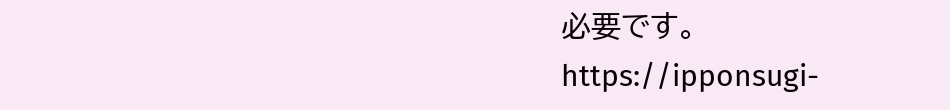必要です。
https://ipponsugi-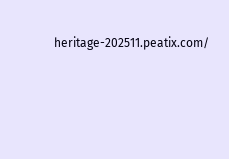heritage-202511.peatix.com/